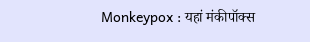Monkeypox : यहां मंकीपॉक्स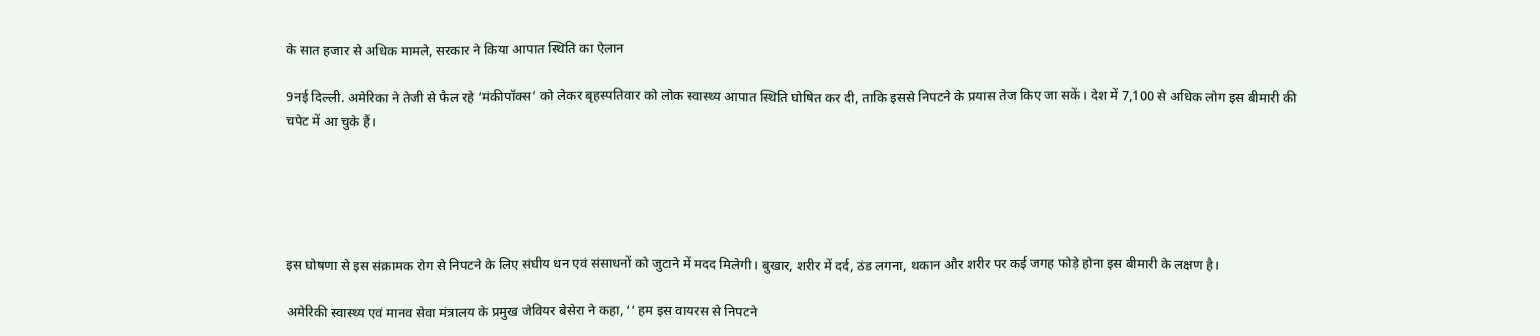के सात हजार से अधिक मामले, सरकार ने किया आपात स्थिति का ऐलान

9नई दिल्ली. अमेरिका ने तेजी से फैल रहे ‘मंकीपॉक्स’ को लेकर बृहस्पतिवार को लोक स्वास्थ्य आपात स्थिति घोषित कर दी, ताकि इससे निपटने के प्रयास तेज किए जा सकें। देश में 7,100 से अधिक लोग इस बीमारी की चपेट में आ चुके हैं।





इस घोषणा से इस संक्रामक रोग से निपटने के लिए संघीय धन एवं संसाधनों को जुटाने में मदद मिलेगी। बुखार, शरीर में दर्द, ठंड लगना, थकान और शरीर पर कई जगह फोड़े होना इस बीमारी के लक्षण है।

अमेरिकी स्वास्थ्य एवं मानव सेवा मंत्रालय के प्रमुख जेवियर बेसेरा ने कहा, ‘‘ हम इस वायरस से निपटने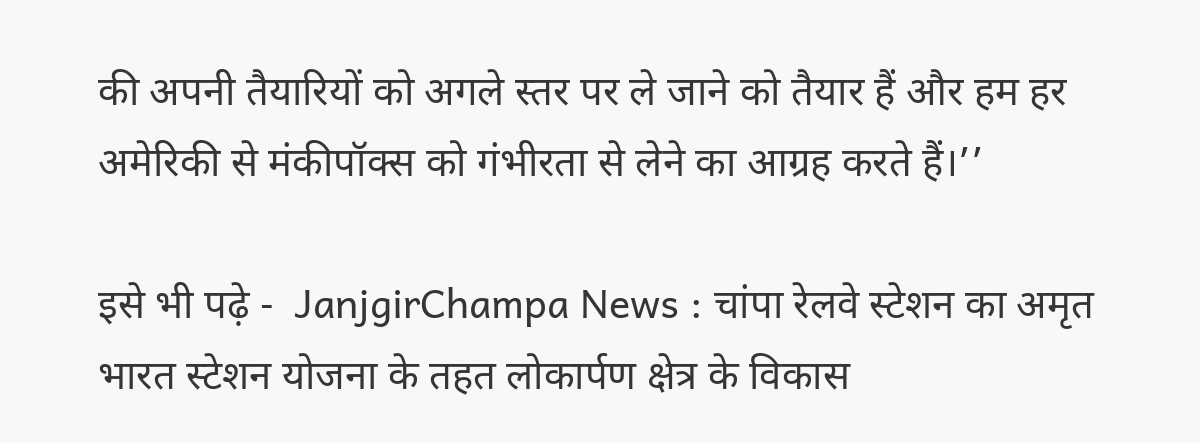की अपनी तैयारियों को अगले स्तर पर ले जाने को तैयार हैं और हम हर अमेरिकी से मंकीपॉक्स को गंभीरता से लेने का आग्रह करते हैं।’’

इसे भी पढ़े -  JanjgirChampa News : चांपा रेलवे स्टेशन का अमृत भारत स्टेशन योजना के तहत लोकार्पण क्षेत्र के विकास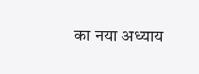का नया अध्याय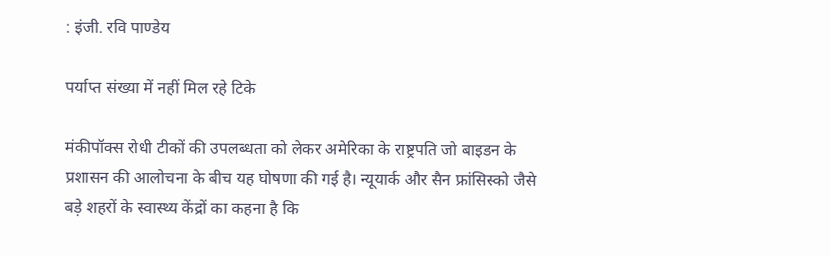: इंजी. रवि पाण्डेय

पर्याप्त संख्या में नहीं मिल रहे टिके

मंकीपॉक्स रोधी टीकों की उपलब्धता को लेकर अमेरिका के राष्ट्रपति जो बाइडन के प्रशासन की आलोचना के बीच यह घोषणा की गई है। न्यूयार्क और सैन फ्रांसिस्को जैसे बड़े शहरों के स्वास्थ्य केंद्रों का कहना है कि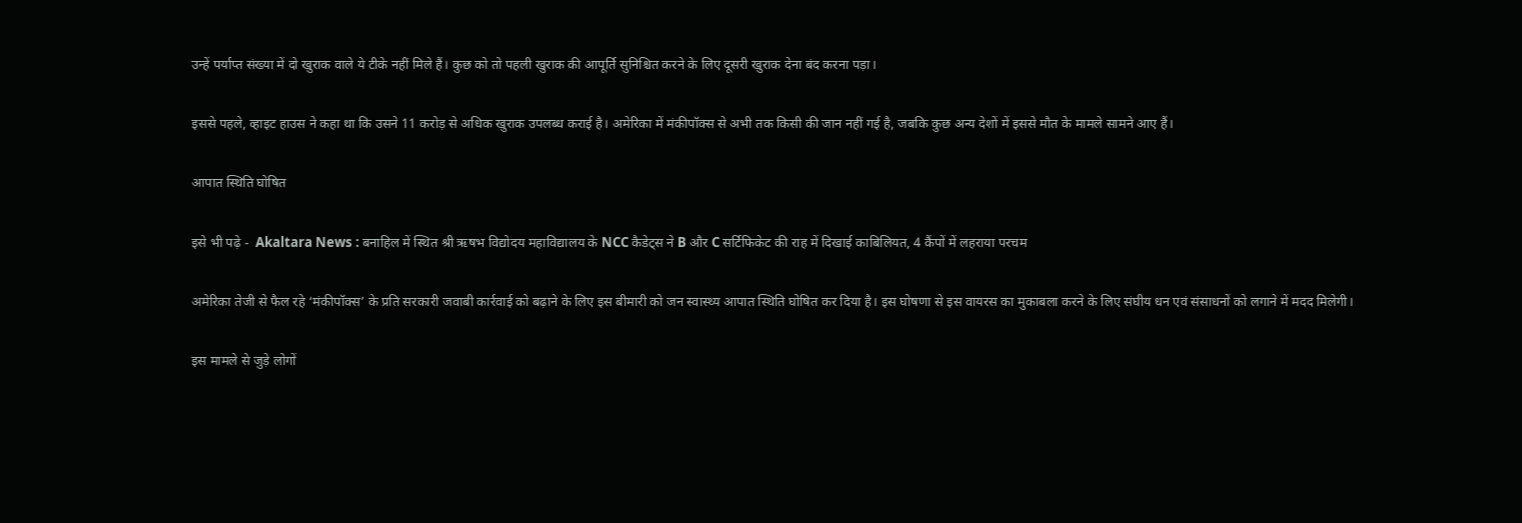उन्हें पर्याप्त संख्या में दो खुराक वाले ये टीके नहीं मिले हैं। कुछ को तो पहली खुराक की आपूर्ति सुनिश्चित करने के लिए दूसरी खुराक देना बंद करना पड़ा।

इससे पहले, व्हाइट हाउस ने कहा था कि उसने 11 करोड़ से अधिक खुराक उपलब्ध कराई है। अमेरिका में मंकीपॉक्स से अभी तक किसी की जान नहीं गई है, जबकि कुछ अन्य देशों में इससे मौत के मामले सामने आए हैं।

आपात स्थिति घोषित

इसे भी पढ़े -  Akaltara News : बनाहिल में स्थित श्री ऋषभ विद्योदय महाविद्यालय के NCC कैडेट्स ने B और C सर्टिफिकेट की राह में दिखाई काबिलियत, 4 कैंपों में लहराया परचम

अमेरिका तेजी से फैल रहे ‘मंकीपॉक्स’ के प्रति सरकारी जवाबी कार्रवाई को बढ़ाने के लिए इस बीमारी को जन स्वास्थ्य आपात स्थिति घोषित कर दिया है। इस घोषणा से इस वायरस का मुकाबला करने के लिए संघीय धन एवं संसाधनों को लगाने में मदद मिलेगी।

इस मामले से जुड़े लोगों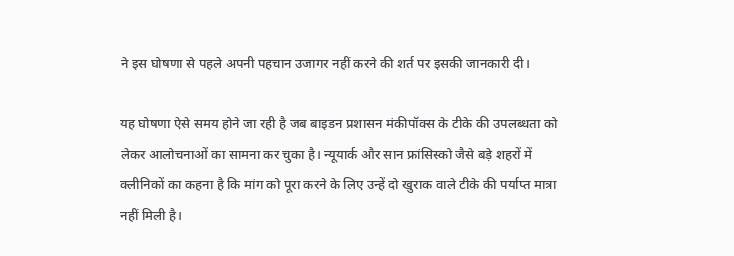ने इस घोषणा से पहले अपनी पहचान उजागर नहीं करने की शर्त पर इसकी जानकारी दी।

यह घोषणा ऐसे समय होने जा रही है जब बाइडन प्रशासन मंकीपॉक्स के टीके की उपलब्धता को लेकर आलोचनाओं का सामना कर चुका है। न्यूयार्क और सान फ्रांसिस्को जैसे बड़े शहरों में क्लीनिकों का कहना है कि मांग को पूरा करने के लिए उन्हें दो खुराक वाले टीके की पर्याप्त मात्रा नहीं मिली है।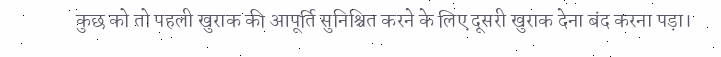कुछ को तो पहली खुराक की आपूर्ति सुनिश्चित करने के लिए दूसरी खुराक देना बंद करना पड़ा।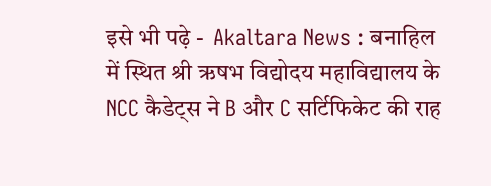इसे भी पढ़े -  Akaltara News : बनाहिल में स्थित श्री ऋषभ विद्योदय महाविद्यालय के NCC कैडेट्स ने B और C सर्टिफिकेट की राह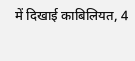में दिखाई काबिलियत, 4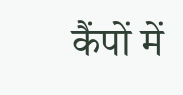कैंपों में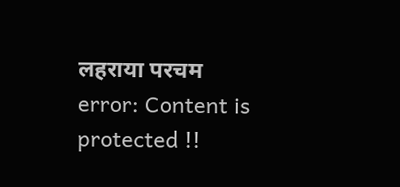लहराया परचम
error: Content is protected !!